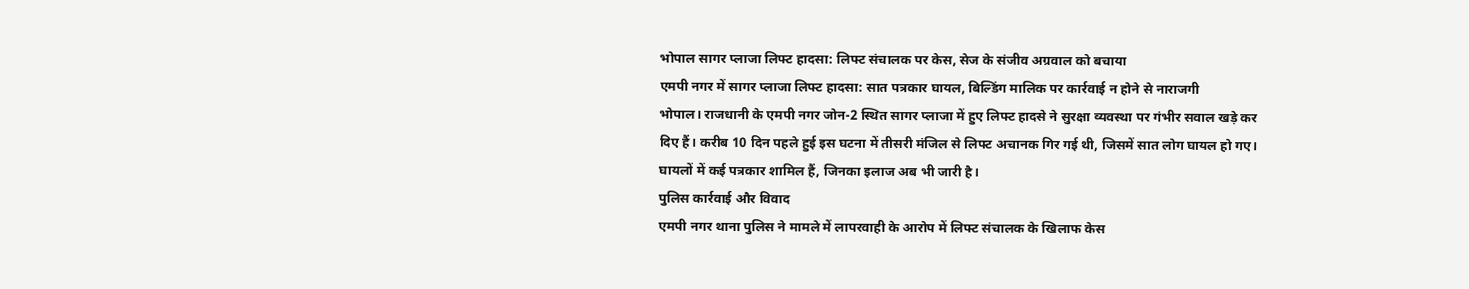भोपाल सागर प्लाजा लिफ्ट हादसा: लिफ्ट संचालक पर केस, सेज के संजीव अग्रवाल को बचाया
एमपी नगर में सागर प्लाजा लिफ्ट हादसा: सात पत्रकार घायल, बिल्डिंग मालिक पर कार्रवाई न होने से नाराजगी
भोपाल। राजधानी के एमपी नगर जोन-2 स्थित सागर प्लाजा में हुए लिफ्ट हादसे ने सुरक्षा व्यवस्था पर गंभीर सवाल खड़े कर दिए हैं। करीब 10 दिन पहले हुई इस घटना में तीसरी मंजिल से लिफ्ट अचानक गिर गई थी, जिसमें सात लोग घायल हो गए। घायलों में कई पत्रकार शामिल हैं, जिनका इलाज अब भी जारी है।
पुलिस कार्रवाई और विवाद
एमपी नगर थाना पुलिस ने मामले में लापरवाही के आरोप में लिफ्ट संचालक के खिलाफ केस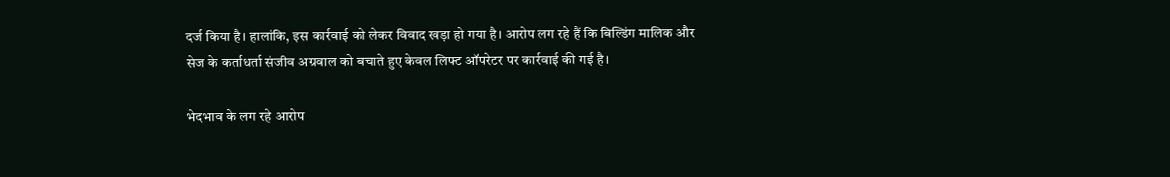दर्ज किया है। हालांकि, इस कार्रवाई को लेकर विवाद खड़ा हो गया है। आरोप लग रहे हैं कि बिल्डिंग मालिक और सेज के कर्ताधर्ता संजीव अग्रवाल को बचाते हुए केवल लिफ्ट ऑपरेटर पर कार्रवाई की गई है।

भेदभाव के लग रहे आरोप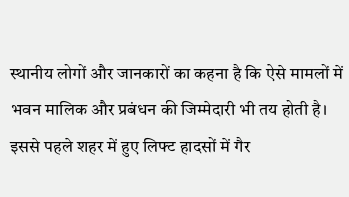स्थानीय लोगों और जानकारों का कहना है कि ऐसे मामलों में भवन मालिक और प्रबंधन की जिम्मेदारी भी तय होती है। इससे पहले शहर में हुए लिफ्ट हादसों में गैर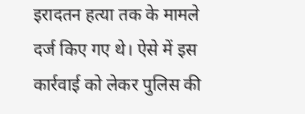इरादतन हत्या तक के मामले दर्ज किए गए थे। ऐसे में इस कार्रवाई को लेकर पुलिस की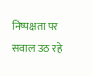निष्पक्षता पर सवाल उठ रहे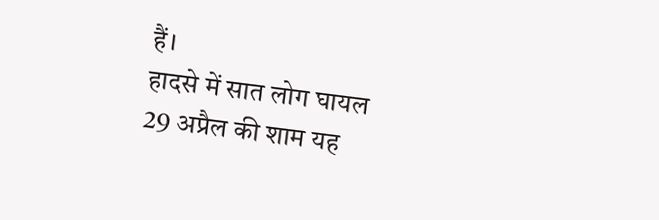हैं।
हादसे में सात लोग घायल
29 अप्रैल की शाम यह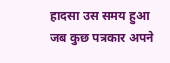हादसा उस समय हुआ जब कुछ पत्रकार अपने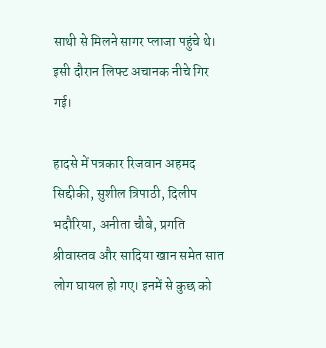साथी से मिलने सागर प्लाजा पहुंचे थे। इसी दौरान लिफ्ट अचानक नीचे गिर गई।

हादसे में पत्रकार रिजवान अहमद सिद्दीकी, सुशील त्रिपाठी, दिलीप भदौरिया, अनीता चौबे, प्रगति श्रीवास्तव और सादिया खान समेत सात लोग घायल हो गए। इनमें से कुछ को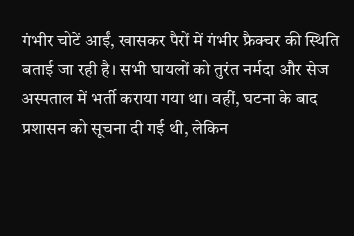गंभीर चोटें आईं, खासकर पैरों में गंभीर फ्रैक्चर की स्थिति बताई जा रही है। सभी घायलों को तुरंत नर्मदा और सेज अस्पताल में भर्ती कराया गया था। वहीं, घटना के बाद प्रशासन को सूचना दी गई थी, लेकिन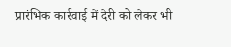प्रारंभिक कार्रवाई में देरी को लेकर भी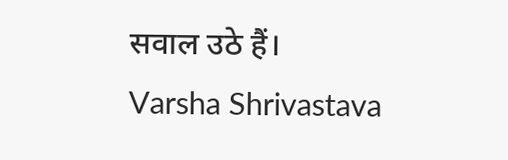सवाल उठे हैं।
Varsha Shrivastava